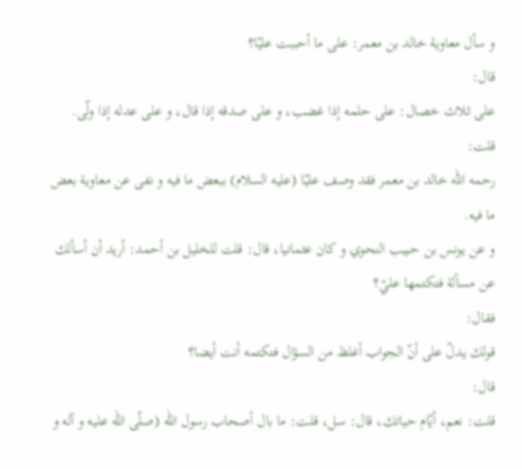و سأل معاوية خالد بن معمر: على ما أحببت عليّا؟
قال:
على ثلاث خصال: على حلمه إذا غضب، و على صدقه إذا قال، و على عدله إذا ولّى.
قلت:
رحمه اللّه خالد بن معمر فقد وصف عليّا (عليه السلام) ببعض ما فيه و نفى عن معاوية بعض ما فيه.
و عن يونس بن حبيب النحوي و كان عثمانيا، قال: قلت للخليل بن أحمد: أريد أن أسألك عن مسألة فتكتمها عليّ؟
فقال:
قولك يدلّ على أنّ الجواب أغلظ من السؤال فتكتمه أنت أيضا؟
قال:
قلت: نعم، أيّام حياتك، قال: سل، قلت: ما بال أصحاب رسول اللّه (صلّى اللّه عليه و آله و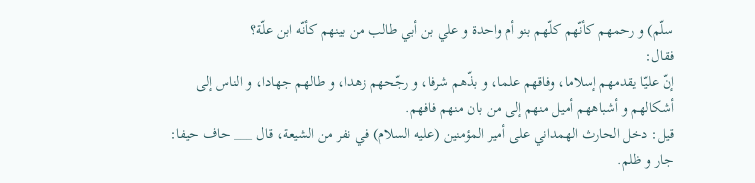سلّم) و رحمهم كأنّهم كلّهم بنو أم واحدة و علي بن أبي طالب من بينهم كأنّه ابن علّة؟
فقال:
إنّ عليّا يقدمهم إسلاما، وفاقهم علما، و بذّهم شرفا، و رجّحهم زهدا، و طالهم جهادا، و الناس إلى أشكالهم و أشباههم أميل منهم إلى من بان منهم فافهم.
قيل: دخل الحارث الهمداني على أمير المؤمنين (عليه السلام) في نفر من الشيعة، قال ___ حاف حيفا: جار و ظلم.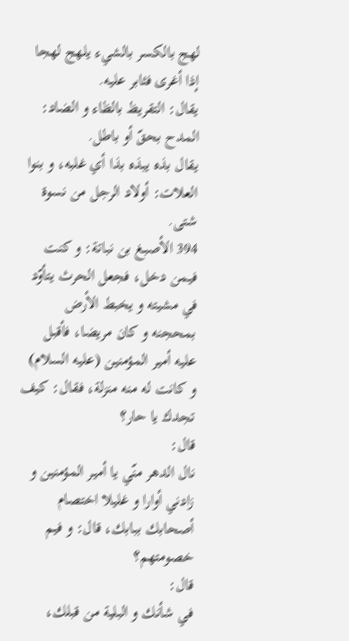لهج بالكسر بالشيء يلهج لهجا إذا أغرى فثابر عليه.
يقال: التقريظ بالظاء و الضاد: المدح بحقّ أو باطل.
يقال بذه يبذه بذا أي غلبه، و بنوا العلات: أولاد الرجل من نسوة شتى.
394 الأصبغ بن نباتة: و كنت فيمن دخل، فجعل الحرث يتأوّد في مشيته و يخبط الأرض بمحجنه و كان مريضا، فأقبل عليه أمير المؤمنين (عليه السلام) و كانت له منه منزلة، فقال: كيف تجدك يا حار؟
قال:
نال الدهر منّي يا أمير المؤمنين و زادني أوارا و غليلا اختصام أصحابك ببابك، قال: و فيم خصومتهم؟
قال:
في شأنك و البلية من قبلك،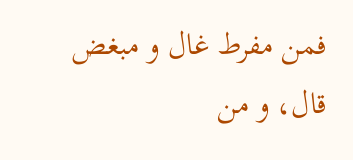فمن مفرط غال و مبغض قال، و من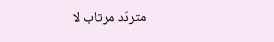متردّد مرتاب لا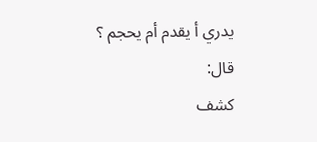يدري أ يقدم أم يحجم ؟
قال:
كشف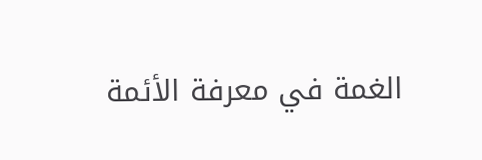الغمة في معرفة الأئمة